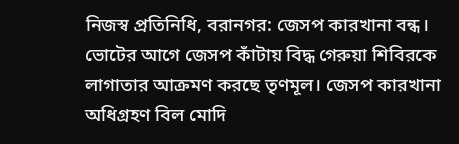নিজস্ব প্রতিনিধি, বরানগর: জেসপ কারখানা বন্ধ। ভোটের আগে জেসপ কাঁটায় বিদ্ধ গেরুয়া শিবিরকে লাগাতার আক্রমণ করছে তৃণমূল। জেসপ কারখানা অধিগ্রহণ বিল মোদি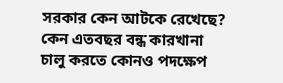সরকার কেন আটকে রেখেছে? কেন এতবছর বন্ধ কারখানা চালু করতে কোনও পদক্ষেপ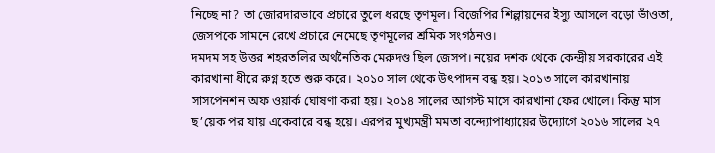নিচ্ছে না? তা জোরদারভাবে প্রচারে তুলে ধরছে তৃণমূল। বিজেপির শিল্পায়নের ইস্যু আসলে বড়ো ভাঁওতা, জেসপকে সামনে রেখে প্রচারে নেমেছে তৃণমূলের শ্রমিক সংগঠনও।
দমদম সহ উত্তর শহরতলির অর্থনৈতিক মেরুদণ্ড ছিল জেসপ। নয়ের দশক থেকে কেন্দ্রীয় সরকারের এই কারখানা ধীরে রুগ্ন হতে শুরু করে। ২০১০ সাল থেকে উৎপাদন বন্ধ হয়। ২০১৩ সালে কারখানায় সাসপেনশন অফ ওয়ার্ক ঘোষণা করা হয়। ২০১৪ সালের আগস্ট মাসে কারখানা ফের খোলে। কিন্তু মাস ছ’য়েক পর যায় একেবারে বন্ধ হয়ে। এরপর মুখ্যমন্ত্রী মমতা বন্দ্যোপাধ্যায়ের উদ্যোগে ২০১৬ সালের ২৭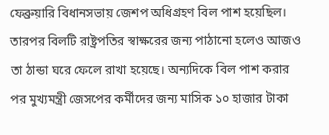ফেব্রুয়ারি বিধানসভায় জেশপ অধিগ্রহণ বিল পাশ হয়েছিল। তারপর বিলটি রাষ্ট্রপতির স্বাক্ষরের জন্য পাঠানো হলেও আজও তা ঠান্ডা ঘরে ফেলে রাখা হয়েছে। অন্যদিকে বিল পাশ করার পর মুখ্যমন্ত্রী জেসপের কর্মীদের জন্য মাসিক ১০ হাজার টাকা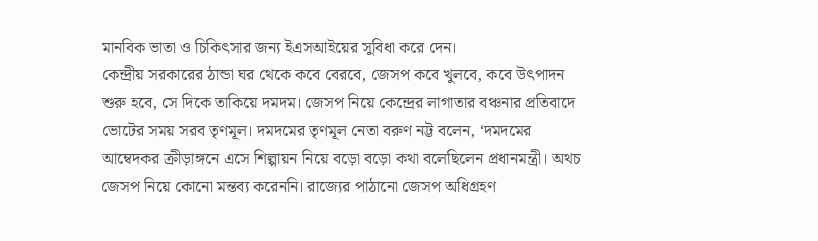মানবিক ভাতা ও চিকিৎসার জন্য ইএসআইয়ের সুবিধা করে দেন।
কেন্দ্রীয় সরকারের ঠান্ডা ঘর থেকে কবে বেরবে, জেসপ কবে খুলবে, কবে উৎপাদন শুরু হবে, সে দিকে তাকিয়ে দমদম। জেসপ নিয়ে কেন্দ্রের লাগাতার বঞ্চনার প্রতিবাদে ভোটের সময় সরব তৃণমূল। দমদমের তৃণমূল নেতা বরুণ নট্ট বলেন, ‘দমদমের আম্বেদকর ক্রীড়াঙ্গনে এসে শিল্পায়ন নিয়ে বড়ো বড়ো কথা বলেছিলেন প্রধানমন্ত্রী। অথচ জেসপ নিয়ে কোনো মন্তব্য করেননি। রাজ্যের পাঠানো জেসপ অধিগ্রহণ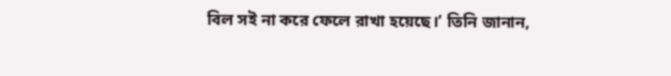বিল সই না করে ফেলে রাখা হয়েছে।’ তিনি জানান,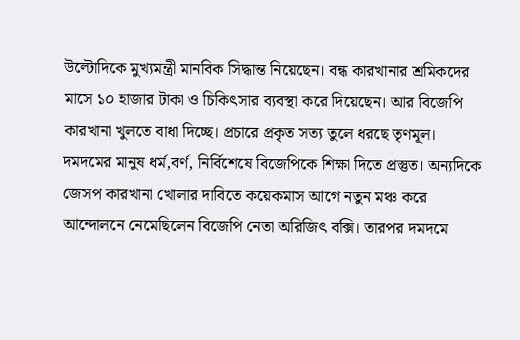উল্টোদিকে মুখ্যমন্ত্রী মানবিক সিদ্ধান্ত নিয়েছেন। বন্ধ কারখানার শ্রমিকদের মাসে ১০ হাজার টাকা ও চিকিৎসার ব্যবস্থা করে দিয়েছেন। আর বিজেপি কারখানা খুলতে বাধা দিচ্ছে। প্রচারে প্রকৃত সত্য তুলে ধরছে তৃণমূল। দমদমের মানুষ ধর্ম,বর্ণ, নির্বিশেষে বিজেপিকে শিক্ষা দিতে প্রস্তুত। অন্যদিকে জেসপ কারখানা খোলার দাবিতে কয়েকমাস আগে নতুন মঞ্চ করে আন্দোলনে নেমেছিলেন বিজেপি নেতা অরিজিৎ বক্সি। তারপর দমদমে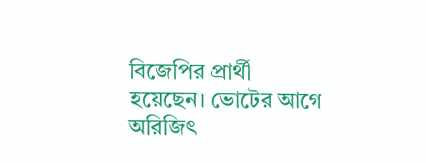বিজেপির প্রার্থী হয়েছেন। ভোটের আগে অরিজিৎ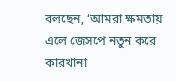বলছেন, ‘আমরা ক্ষমতায় এলে জেসপে নতুন করে কারখানা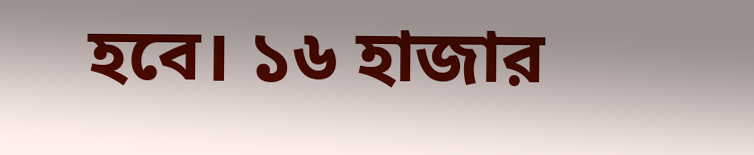হবে। ১৬ হাজার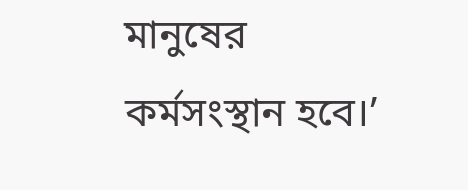মানুষের কর্মসংস্থান হবে।’